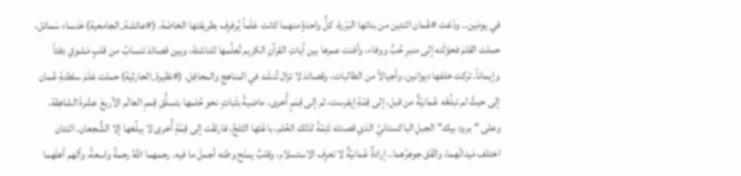في يومَين.. ودّعَت #عُمان اثنتين من بناتها البَرَرة، كلُّ واحدةٍ منهما كانت عَلَماً يُرفرِف بطريقتها الخاصّة. (#عائشة_الجامعية) خَنساء سَمائل، حملت القلمَ فحوّلَته إلى منبرِ حُبٍّ ووفاء، وأفنت عمرها بين آياتِ القرآنِ الكريم تُعلِّمها للناشئة، وبين قصائدَ تنسابُ من قلبٍ مَشوقٍ دِفئاً وإيماناً. تركت خلفها ديوانين، وأجيالاً من الطالبات، وقصائدَ لا تزال تُنشَد في المناهجِ والمحافِل. (#نظيرة_الحارثية) حملت عَلَمَ سلطنةِ عُمان إلى حيثُ لم تبلُغْه عُمانيّةٌ من قبل، إلى قِمّةِ إيفرست، ثم إلى قِمَمٍ أُخرى، ماضيةً بثَباتٍ نحو حُلمها بتسلُّقِ قِممِ العالَم الأربعَ عشْرةَ الشاهِقة. وعلى "برود بيك" الجبلِ الباكستانيِّ الذي قصدته تَتِمّةً لذلك الحُلم، باغَتَها الثلجُ، فارتقَت إلى قِمّةٍ أُخرى لا يبلُغها إلا الشُّجعان. اثنتان اختلف مَيدانُهما، واتّفَق جوهرُهما.. إرادةٌ عُمانيّةٌ لا تعرِف الاستسلام، وقلبٌ يمنَح وطنه أجملَ ما فيه. رحمهما اللهُ رحمةً واسعةً، وألهم أهلَهما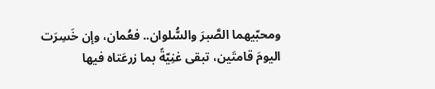ومحبّيهما الصَّبرَ والسُّلوان.. فعُمان، وإن خَسِرَت اليومَ قامتَين، تبقى غنِيّةً بما زرعَتاه فيها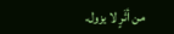من أثَرٍ لا يزول.